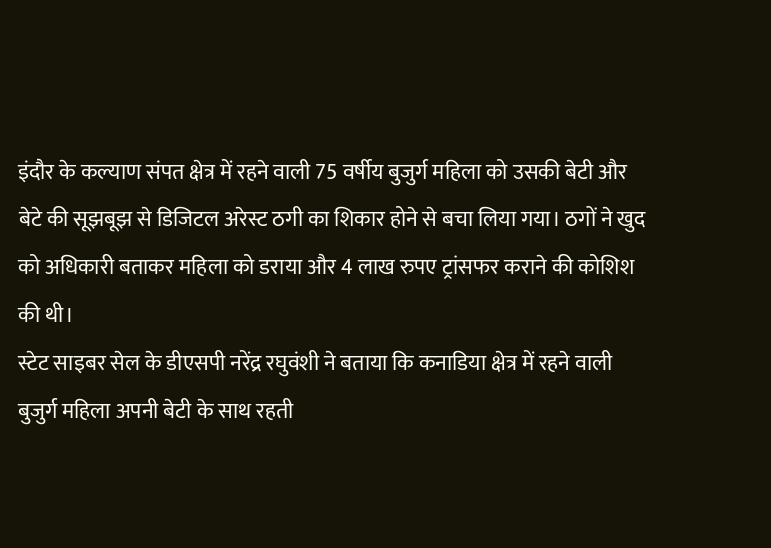इंदौर के कल्याण संपत क्षेत्र में रहने वाली 75 वर्षीय बुजुर्ग महिला को उसकी बेटी और बेटे की सूझबूझ से डिजिटल अरेस्ट ठगी का शिकार होने से बचा लिया गया। ठगों ने खुद को अधिकारी बताकर महिला को डराया और 4 लाख रुपए ट्रांसफर कराने की कोशिश की थी।
स्टेट साइबर सेल के डीएसपी नरेंद्र रघुवंशी ने बताया कि कनाडिया क्षेत्र में रहने वाली बुजुर्ग महिला अपनी बेटी के साथ रहती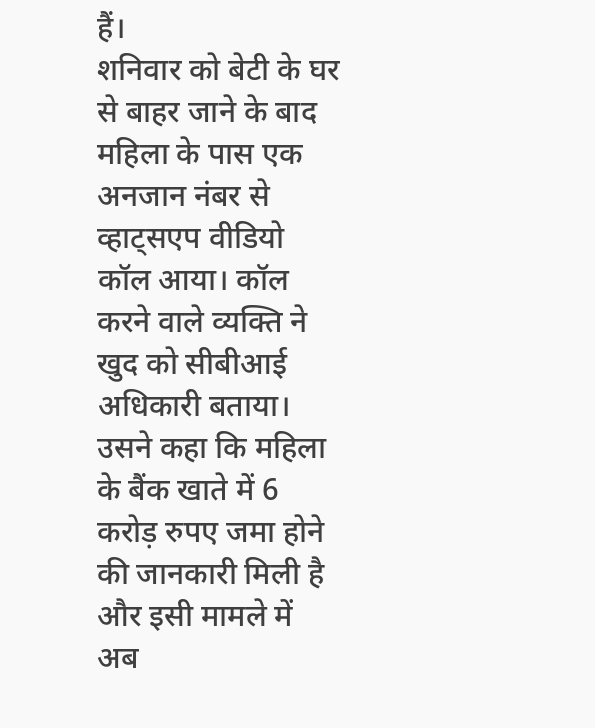हैं।
शनिवार को बेटी के घर से बाहर जाने के बाद महिला के पास एक अनजान नंबर से व्हाट्सएप वीडियो कॉल आया। कॉल करने वाले व्यक्ति ने खुद को सीबीआई अधिकारी बताया।
उसने कहा कि महिला के बैंक खाते में 6 करोड़ रुपए जमा होने की जानकारी मिली है और इसी मामले में अब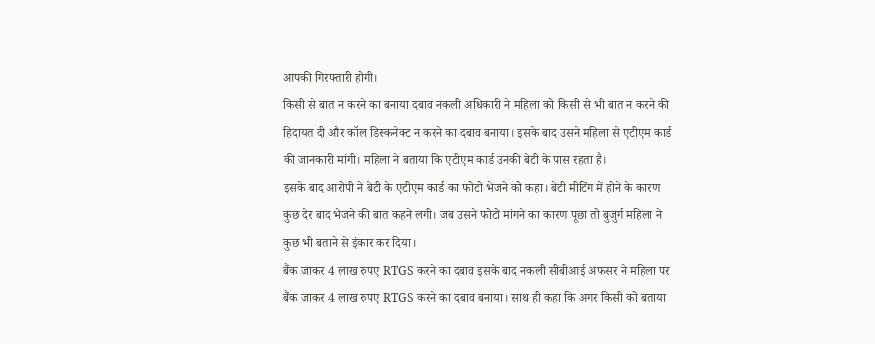आपकी गिरफ्तारी होगी।
किसी से बात न करने का बनाया दबाव नकली अधिकारी ने महिला को किसी से भी बात न करने की हिदायत दी और कॉल डिस्कनेक्ट न करने का दबाव बनाया। इसके बाद उसने महिला से एटीएम कार्ड की जानकारी मांगी। महिला ने बताया कि एटीएम कार्ड उनकी बेटी के पास रहता है।
इसके बाद आरोपी ने बेटी के एटीएम कार्ड का फोटो भेजने को कहा। बेटी मीटिंग में होने के कारण कुछ देर बाद भेजने की बात कहने लगी। जब उसने फोटो मांगने का कारण पूछा तो बुजुर्ग महिला ने कुछ भी बताने से इंकार कर दिया।
बैंक जाकर 4 लाख रुपए RTGS करने का दबाव इसके बाद नकली सीबीआई अफसर ने महिला पर बैंक जाकर 4 लाख रुपए RTGS करने का दबाव बनाया। साथ ही कहा कि अगर किसी को बताया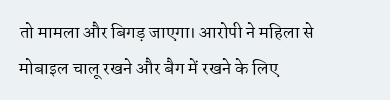तो मामला और बिगड़ जाएगा। आरोपी ने महिला से मोबाइल चालू रखने और बैग में रखने के लिए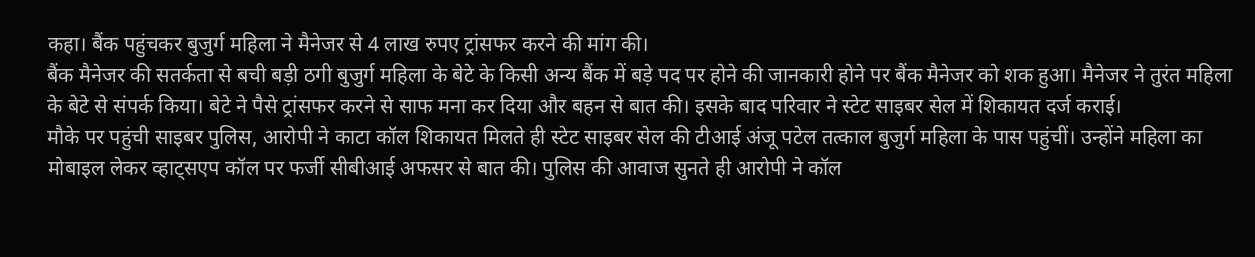कहा। बैंक पहुंचकर बुजुर्ग महिला ने मैनेजर से 4 लाख रुपए ट्रांसफर करने की मांग की।
बैंक मैनेजर की सतर्कता से बची बड़ी ठगी बुजुर्ग महिला के बेटे के किसी अन्य बैंक में बड़े पद पर होने की जानकारी होने पर बैंक मैनेजर को शक हुआ। मैनेजर ने तुरंत महिला के बेटे से संपर्क किया। बेटे ने पैसे ट्रांसफर करने से साफ मना कर दिया और बहन से बात की। इसके बाद परिवार ने स्टेट साइबर सेल में शिकायत दर्ज कराई।
मौके पर पहुंची साइबर पुलिस, आरोपी ने काटा कॉल शिकायत मिलते ही स्टेट साइबर सेल की टीआई अंजू पटेल तत्काल बुजुर्ग महिला के पास पहुंचीं। उन्होंने महिला का मोबाइल लेकर व्हाट्सएप कॉल पर फर्जी सीबीआई अफसर से बात की। पुलिस की आवाज सुनते ही आरोपी ने कॉल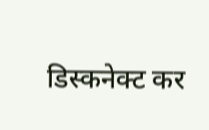डिस्कनेक्ट कर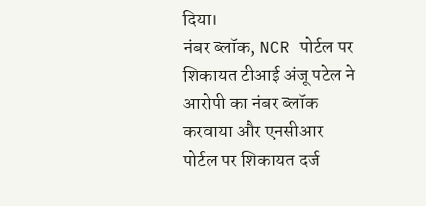दिया।
नंबर ब्लॉक, NCR पोर्टल पर शिकायत टीआई अंजू पटेल ने आरोपी का नंबर ब्लॉक करवाया और एनसीआर पोर्टल पर शिकायत दर्ज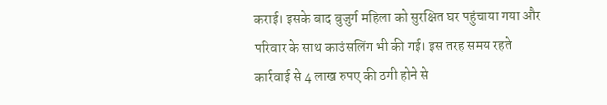कराई। इसके बाद बुजुर्ग महिला को सुरक्षित घर पहुंचाया गया और परिवार के साथ काउंसलिंग भी की गई। इस तरह समय रहते कार्रवाई से 4 लाख रुपए की ठगी होने से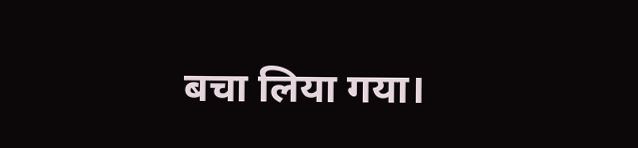बचा लिया गया।